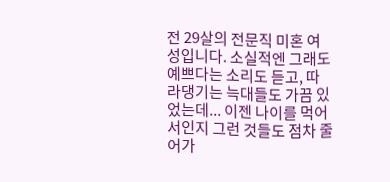전 29살의 전문직 미혼 여성입니다. 소실적엔 그래도 예쁘다는 소리도 듣고, 따라댕기는 늑대들도 가끔 있었는데... 이젠 나이를 먹어서인지 그런 것들도 점차 줄어가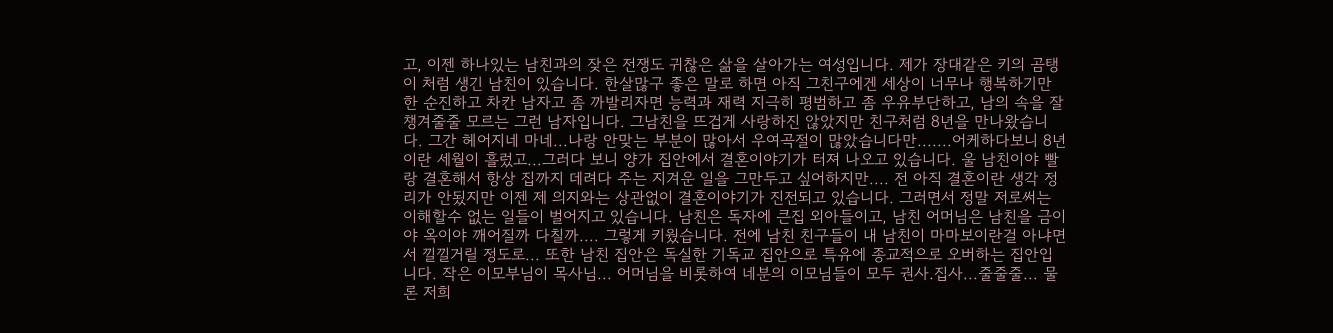고, 이젠 하나있는 남친과의 잦은 전쟁도 귀찮은 삶을 살아가는 여성입니다. 제가 장대같은 키의 곰탱이 처럼 생긴 남친이 있습니다. 한살많구 좋은 말로 하면 아직 그친구에겐 세상이 너무나 행복하기만 한 순진하고 차칸 남자고 좀 까발리자면 능력과 재력 지극히 평범하고 좀 우유부단하고, 남의 속을 잘 챙겨줄줄 모르는 그런 남자입니다. 그남친을 뜨겁게 사랑하진 않았지만 친구처럼 8년을 만나왔습니다. 그간 헤어지네 마네...나랑 안맞는 부분이 많아서 우여곡절이 많았습니다만.......어케하다보니 8년이란 세월이 흘렀고...그러다 보니 양가 집안에서 결혼이야기가 터져 나오고 있습니다. 울 남친이야 빨랑 결혼해서 항상 집까지 데려다 주는 지겨운 일을 그만두고 싶어하지만.... 전 아직 결혼이란 생각 정리가 안됬지만 이젠 제 의지와는 상관없이 결혼이야기가 진전되고 있습니다. 그러면서 정말 저로써는 이해할수 없는 일들이 벌어지고 있습니다. 남친은 독자에 큰집 외아들이고, 남친 어머님은 남친을 금이야 옥이야 깨어질까 다칠까.... 그렇게 키웠습니다. 전에 남친 친구들이 내 남친이 마마보이란걸 아냐면서 낄낄거릴 정도로... 또한 남친 집안은 독실한 기독교 집안으로 특유에 종교적으로 오버하는 집안입니다. 작은 이모부님이 목사님... 어머님을 비롯하여 네분의 이모님들이 모두 권사.집사...줄줄줄... 물론 저희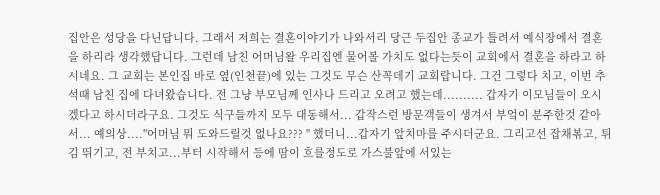집안은 성당을 다닌답니다. 그래서 저희는 결혼이야기가 나와서리 당근 두집안 종교가 틀려서 예식장에서 결혼을 하리라 생각했답니다. 그런데 남친 어머님왈 우리집엔 물어볼 가치도 없다는듯이 교회에서 결혼을 하라고 하시네요. 그 교회는 본인집 바로 옆(인천끝)에 있는 그것도 무슨 산꼭데기 교회랍니다. 그건 그렇다 치고, 이번 추석때 남친 집에 다녀왔습니다. 전 그냥 부모님께 인사나 드리고 오려고 했는데.......... 갑자기 이모님들이 오시겠다고 하시더라구요. 그것도 식구들까지 모두 대동해서... 갑작스런 방문객들이 생겨서 부엌이 분주한것 같아서... 예의상...."어머님 뭐 도와드릴것 없나요??? " 했더니...갑자기 앞치마를 주시더군요. 그리고선 잡채볶고, 튀김 뛰기고, 전 부치고...부터 시작해서 등에 땀이 흐를정도로 가스불앞에 서있는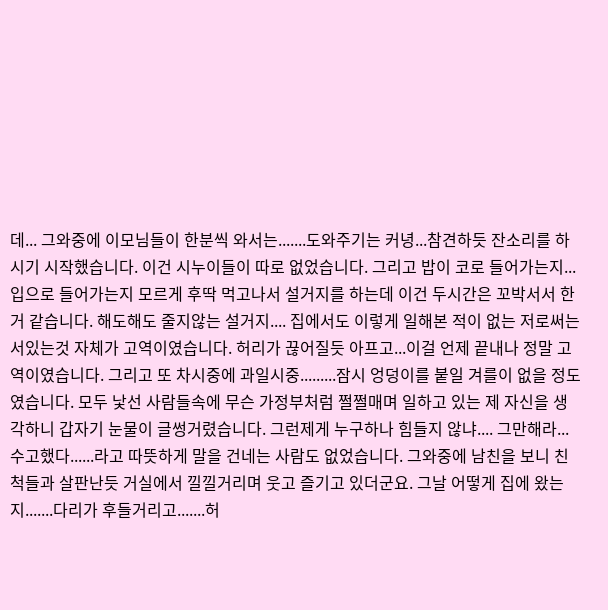데... 그와중에 이모님들이 한분씩 와서는.......도와주기는 커녕...참견하듯 잔소리를 하시기 시작했습니다. 이건 시누이들이 따로 없었습니다. 그리고 밥이 코로 들어가는지...입으로 들어가는지 모르게 후딱 먹고나서 설거지를 하는데 이건 두시간은 꼬박서서 한거 같습니다. 해도해도 줄지않는 설거지.... 집에서도 이렇게 일해본 적이 없는 저로써는 서있는것 자체가 고역이였습니다. 허리가 끊어질듯 아프고...이걸 언제 끝내나 정말 고역이였습니다. 그리고 또 차시중에 과일시중.........잠시 엉덩이를 붙일 겨를이 없을 정도였습니다. 모두 낯선 사람들속에 무슨 가정부처럼 쩔쩔매며 일하고 있는 제 자신을 생각하니 갑자기 눈물이 글썽거렸습니다. 그런제게 누구하나 힘들지 않냐.... 그만해라... 수고했다......라고 따뜻하게 말을 건네는 사람도 없었습니다. 그와중에 남친을 보니 친척들과 살판난듯 거실에서 낄낄거리며 웃고 즐기고 있더군요. 그날 어떻게 집에 왔는지.......다리가 후들거리고.......허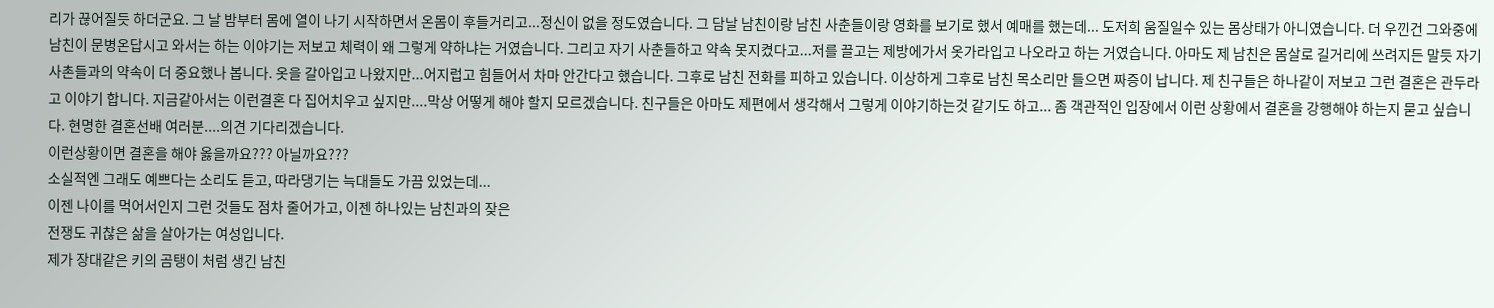리가 끊어질듯 하더군요. 그 날 밤부터 몸에 열이 나기 시작하면서 온몸이 후들거리고...정신이 없을 정도였습니다. 그 담날 남친이랑 남친 사춘들이랑 영화를 보기로 했서 예매를 했는데... 도저희 움질일수 있는 몸상태가 아니였습니다. 더 우낀건 그와중에 남친이 문병온답시고 와서는 하는 이야기는 저보고 체력이 왜 그렇게 약하냐는 거였습니다. 그리고 자기 사춘들하고 약속 못지켰다고...저를 끌고는 제방에가서 옷가라입고 나오라고 하는 거였습니다. 아마도 제 남친은 몸살로 길거리에 쓰려지든 말듯 자기 사촌들과의 약속이 더 중요했나 봅니다. 옷을 갈아입고 나왔지만...어지럽고 힘들어서 차마 안간다고 했습니다. 그후로 남친 전화를 피하고 있습니다. 이상하게 그후로 남친 목소리만 들으면 짜증이 납니다. 제 친구들은 하나같이 저보고 그런 결혼은 관두라고 이야기 합니다. 지금같아서는 이런결혼 다 집어치우고 싶지만....막상 어떻게 해야 할지 모르겠습니다. 친구들은 아마도 제편에서 생각해서 그렇게 이야기하는것 같기도 하고... 좀 객관적인 입장에서 이런 상황에서 결혼을 강행해야 하는지 묻고 싶습니다. 현명한 결혼선배 여러분....의견 기다리겠습니다.
이런상황이면 결혼을 해야 옳을까요??? 아닐까요???
소실적엔 그래도 예쁘다는 소리도 듣고, 따라댕기는 늑대들도 가끔 있었는데...
이젠 나이를 먹어서인지 그런 것들도 점차 줄어가고, 이젠 하나있는 남친과의 잦은
전쟁도 귀찮은 삶을 살아가는 여성입니다.
제가 장대같은 키의 곰탱이 처럼 생긴 남친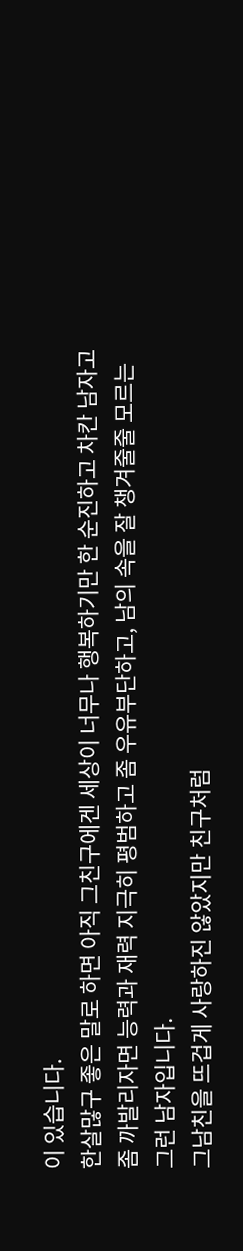이 있습니다.
한살많구 좋은 말로 하면 아직 그친구에겐 세상이 너무나 행복하기만 한 순진하고 차칸 남자고
좀 까발리자면 능력과 재력 지극히 평범하고 좀 우유부단하고, 남의 속을 잘 챙겨줄줄 모르는
그런 남자입니다.
그남친을 뜨겁게 사랑하진 않았지만 친구처럼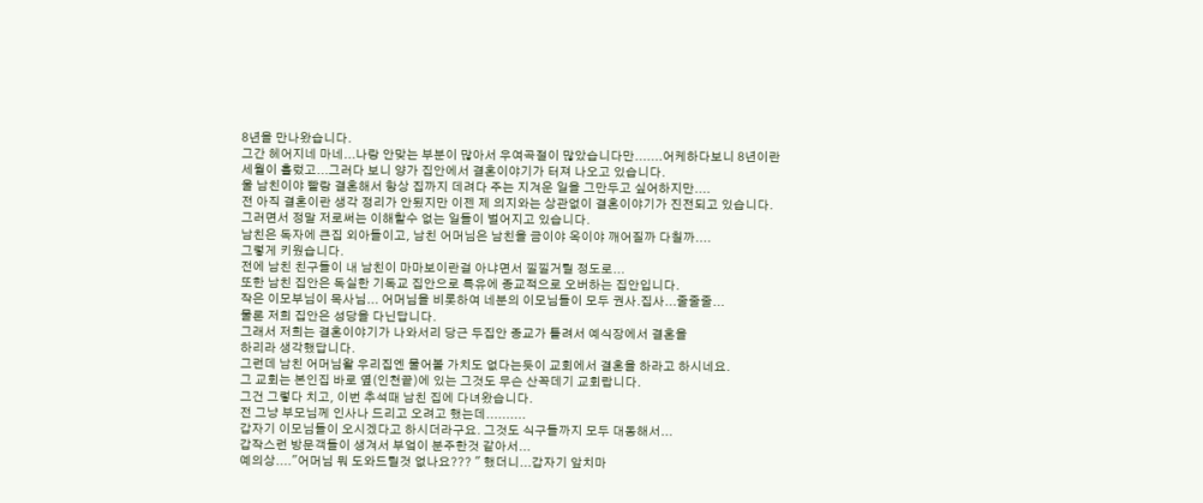8년을 만나왔습니다.
그간 헤어지네 마네...나랑 안맞는 부분이 많아서 우여곡절이 많았습니다만.......어케하다보니 8년이란
세월이 흘렀고...그러다 보니 양가 집안에서 결혼이야기가 터져 나오고 있습니다.
울 남친이야 빨랑 결혼해서 항상 집까지 데려다 주는 지겨운 일을 그만두고 싶어하지만....
전 아직 결혼이란 생각 정리가 안됬지만 이젠 제 의지와는 상관없이 결혼이야기가 진전되고 있습니다.
그러면서 정말 저로써는 이해할수 없는 일들이 벌어지고 있습니다.
남친은 독자에 큰집 외아들이고, 남친 어머님은 남친을 금이야 옥이야 깨어질까 다칠까....
그렇게 키웠습니다.
전에 남친 친구들이 내 남친이 마마보이란걸 아냐면서 낄낄거릴 정도로...
또한 남친 집안은 독실한 기독교 집안으로 특유에 종교적으로 오버하는 집안입니다.
작은 이모부님이 목사님... 어머님을 비롯하여 네분의 이모님들이 모두 권사.집사...줄줄줄...
물론 저희 집안은 성당을 다닌답니다.
그래서 저희는 결혼이야기가 나와서리 당근 두집안 종교가 틀려서 예식장에서 결혼을
하리라 생각했답니다.
그런데 남친 어머님왈 우리집엔 물어볼 가치도 없다는듯이 교회에서 결혼을 하라고 하시네요.
그 교회는 본인집 바로 옆(인천끝)에 있는 그것도 무슨 산꼭데기 교회랍니다.
그건 그렇다 치고, 이번 추석때 남친 집에 다녀왔습니다.
전 그냥 부모님께 인사나 드리고 오려고 했는데..........
갑자기 이모님들이 오시겠다고 하시더라구요. 그것도 식구들까지 모두 대동해서...
갑작스런 방문객들이 생겨서 부엌이 분주한것 같아서...
예의상...."어머님 뭐 도와드릴것 없나요??? " 했더니...갑자기 앞치마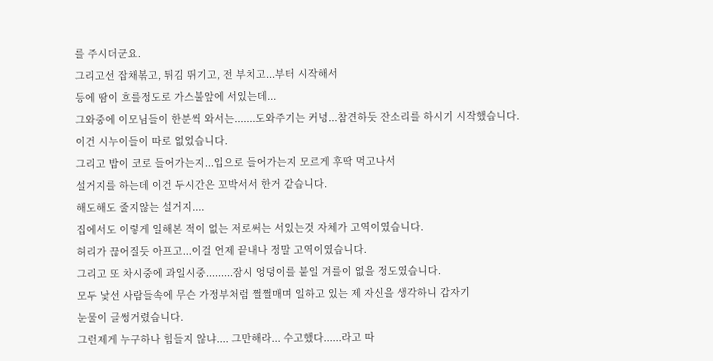를 주시더군요.
그리고선 잡채볶고, 튀김 뛰기고, 전 부치고...부터 시작해서
등에 땀이 흐를정도로 가스불앞에 서있는데...
그와중에 이모님들이 한분씩 와서는.......도와주기는 커녕...참견하듯 잔소리를 하시기 시작했습니다.
이건 시누이들이 따로 없었습니다.
그리고 밥이 코로 들어가는지...입으로 들어가는지 모르게 후딱 먹고나서
설거지를 하는데 이건 두시간은 꼬박서서 한거 같습니다.
해도해도 줄지않는 설거지....
집에서도 이렇게 일해본 적이 없는 저로써는 서있는것 자체가 고역이였습니다.
허리가 끊어질듯 아프고...이걸 언제 끝내나 정말 고역이였습니다.
그리고 또 차시중에 과일시중.........잠시 엉덩이를 붙일 겨를이 없을 정도였습니다.
모두 낯선 사람들속에 무슨 가정부처럼 쩔쩔매며 일하고 있는 제 자신을 생각하니 갑자기
눈물이 글썽거렸습니다.
그런제게 누구하나 힘들지 않냐.... 그만해라... 수고했다......라고 따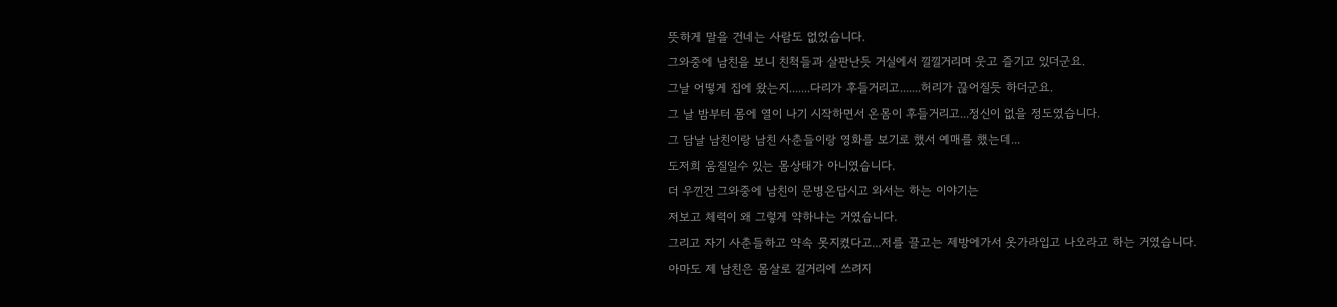뜻하게 말을 건네는 사람도 없었습니다.
그와중에 남친을 보니 친척들과 살판난듯 거실에서 낄낄거리며 웃고 즐기고 있더군요.
그날 어떻게 집에 왔는지.......다리가 후들거리고.......허리가 끊어질듯 하더군요.
그 날 밤부터 몸에 열이 나기 시작하면서 온몸이 후들거리고...정신이 없을 정도였습니다.
그 담날 남친이랑 남친 사춘들이랑 영화를 보기로 했서 예매를 했는데...
도저희 움질일수 있는 몸상태가 아니였습니다.
더 우낀건 그와중에 남친이 문병온답시고 와서는 하는 이야기는
저보고 체력이 왜 그렇게 약하냐는 거였습니다.
그리고 자기 사춘들하고 약속 못지켰다고...저를 끌고는 제방에가서 옷가라입고 나오라고 하는 거였습니다.
아마도 제 남친은 몸살로 길거리에 쓰려지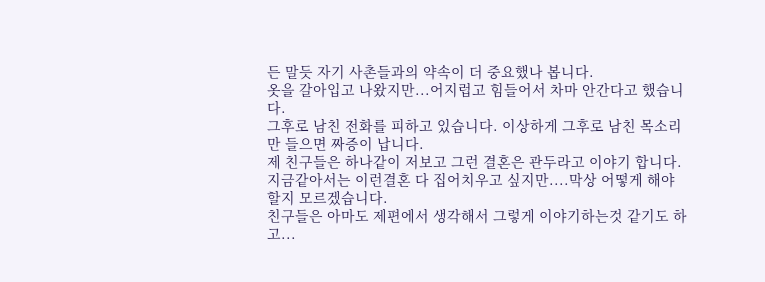든 말듯 자기 사촌들과의 약속이 더 중요했나 봅니다.
옷을 갈아입고 나왔지만...어지럽고 힘들어서 차마 안간다고 했습니다.
그후로 남친 전화를 피하고 있습니다. 이상하게 그후로 남친 목소리만 들으면 짜증이 납니다.
제 친구들은 하나같이 저보고 그런 결혼은 관두라고 이야기 합니다.
지금같아서는 이런결혼 다 집어치우고 싶지만....막상 어떻게 해야 할지 모르겠습니다.
친구들은 아마도 제편에서 생각해서 그렇게 이야기하는것 같기도 하고...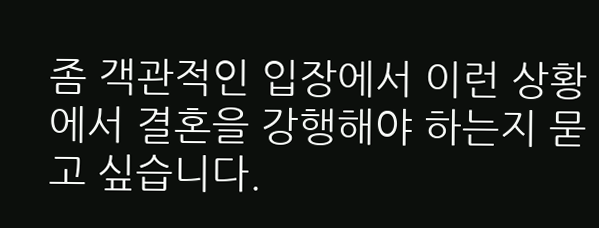좀 객관적인 입장에서 이런 상황에서 결혼을 강행해야 하는지 묻고 싶습니다.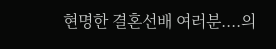현명한 결혼선배 여러분....의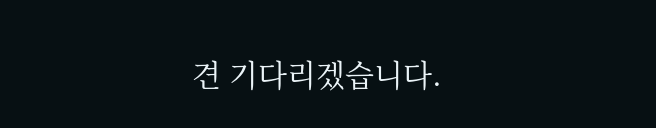견 기다리겠습니다.